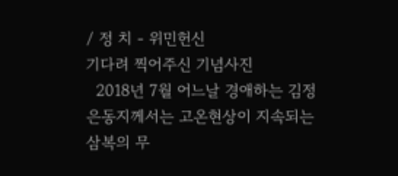/ 정 치 - 위민헌신
기다려 찍어주신 기념사진
  2018년 7월 어느날 경애하는 김정은동지께서는 고온현상이 지속되는 삼복의 무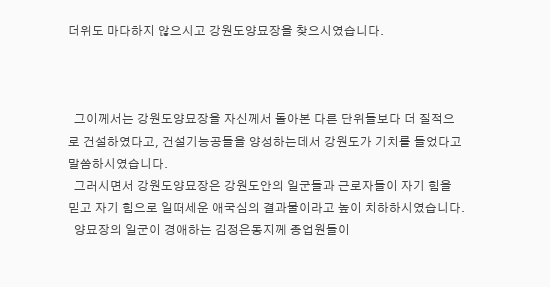더위도 마다하지 않으시고 강원도양묘장을 찾으시였습니다.



  그이께서는 강원도양묘장을 자신께서 돌아본 다른 단위들보다 더 질적으로 건설하였다고, 건설기능공들을 양성하는데서 강원도가 기치를 들었다고 말씀하시였습니다.
  그러시면서 강원도양묘장은 강원도안의 일군들과 근로자들이 자기 힘을 믿고 자기 힘으로 일떠세운 애국심의 결과물이라고 높이 치하하시였습니다.
  양묘장의 일군이 경애하는 김정은동지께 종업원들이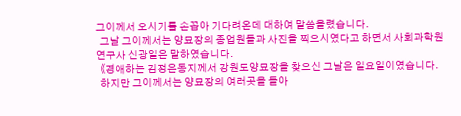그이께서 오시기를 손꼽아 기다려온데 대하여 말씀올렸습니다.
  그날 그이께서는 양묘장의 종업원들과 사진을 찍으시였다고 하면서 사회과학원 연구사 신광일은 말하였습니다.
  《경애하는 김정은동지께서 강원도양묘장을 찾으신 그날은 일요일이였습니다.
  하지만 그이께서는 양묘장의 여러곳을 돌아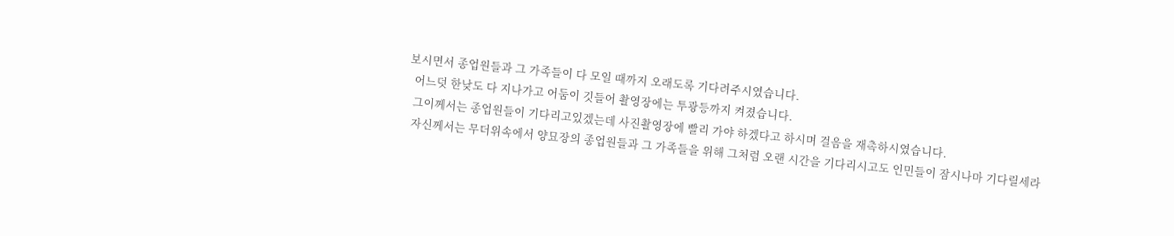보시면서 종업원들과 그 가족들이 다 모일 때까지 오래도록 기다려주시였습니다.
  어느덧 한낮도 다 지나가고 어둠이 깃들어 촬영장에는 투광등까지 켜졌습니다.
  그이께서는 종업원들이 기다리고있겠는데 사진촬영장에 빨리 가야 하겠다고 하시며 걸음을 재촉하시였습니다.
  자신께서는 무더위속에서 양묘장의 종업원들과 그 가족들을 위해 그처럼 오랜 시간을 기다리시고도 인민들이 잠시나마 기다릴세라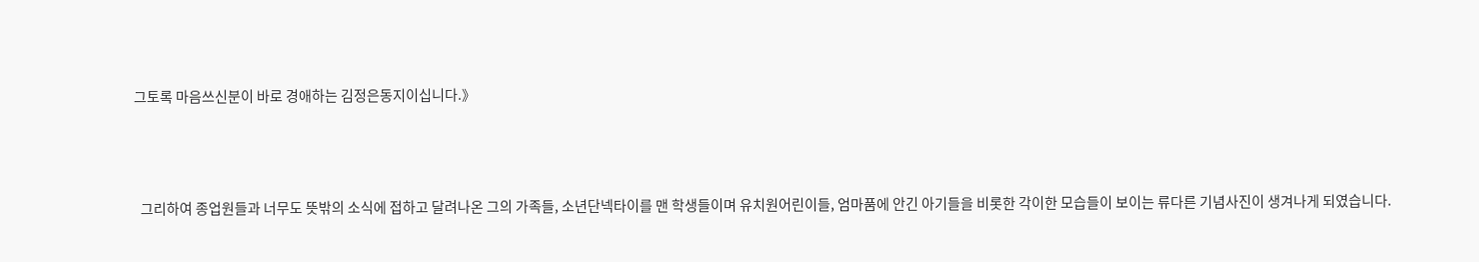그토록 마음쓰신분이 바로 경애하는 김정은동지이십니다.》



  그리하여 종업원들과 너무도 뜻밖의 소식에 접하고 달려나온 그의 가족들, 소년단넥타이를 맨 학생들이며 유치원어린이들, 엄마품에 안긴 아기들을 비롯한 각이한 모습들이 보이는 류다른 기념사진이 생겨나게 되였습니다.